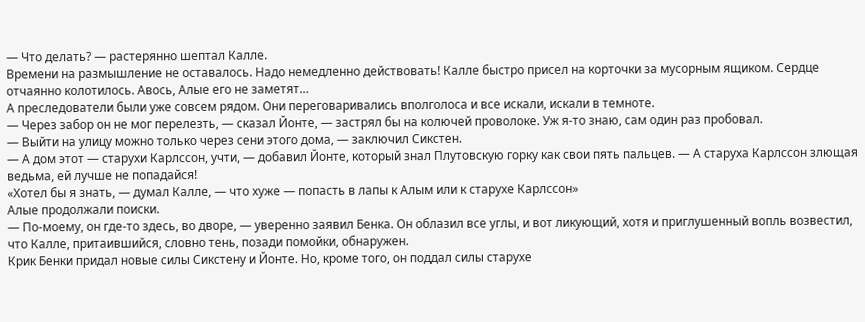— Что делать? — растерянно шептал Калле.
Времени на размышление не оставалось. Надо немедленно действовать! Калле быстро присел на корточки за мусорным ящиком. Сердце отчаянно колотилось. Авось, Алые его не заметят…
А преследователи были уже совсем рядом. Они переговаривались вполголоса и все искали, искали в темноте.
— Через забор он не мог перелезть, — сказал Йонте, — застрял бы на колючей проволоке. Уж я-то знаю, сам один раз пробовал.
— Выйти на улицу можно только через сени этого дома, — заключил Сикстен.
— А дом этот — старухи Карлссон, учти, — добавил Йонте, который знал Плутовскую горку как свои пять пальцев. — А старуха Карлссон злющая ведьма, ей лучше не попадайся!
«Хотел бы я знать, — думал Калле, — что хуже — попасть в лапы к Алым или к старухе Карлссон»
Алые продолжали поиски.
— По-моему, он где-то здесь, во дворе, — уверенно заявил Бенка. Он облазил все углы, и вот ликующий, хотя и приглушенный вопль возвестил, что Калле, притаившийся, словно тень, позади помойки, обнаружен.
Крик Бенки придал новые силы Сикстену и Йонте. Но, кроме того, он поддал силы старухе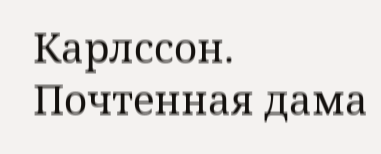Карлссон. Почтенная дама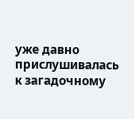уже давно прислушивалась к загадочному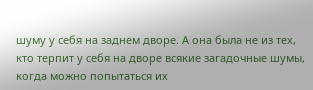шуму у себя на заднем дворе. А она была не из тех, кто терпит у себя на дворе всякие загадочные шумы, когда можно попытаться их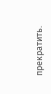прекратить.